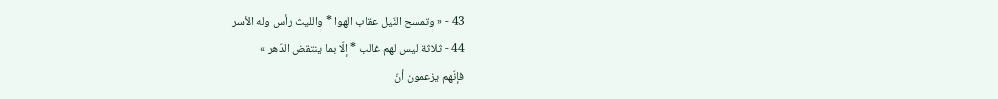43 - « وتمسح النّيل عقاب الهوا * والليث رأس وله الأسر
44 - ثلاثة ليس لهم غالب * إلّا بما ينتقض الدّهر »
فإنّهم يزعمون أنّ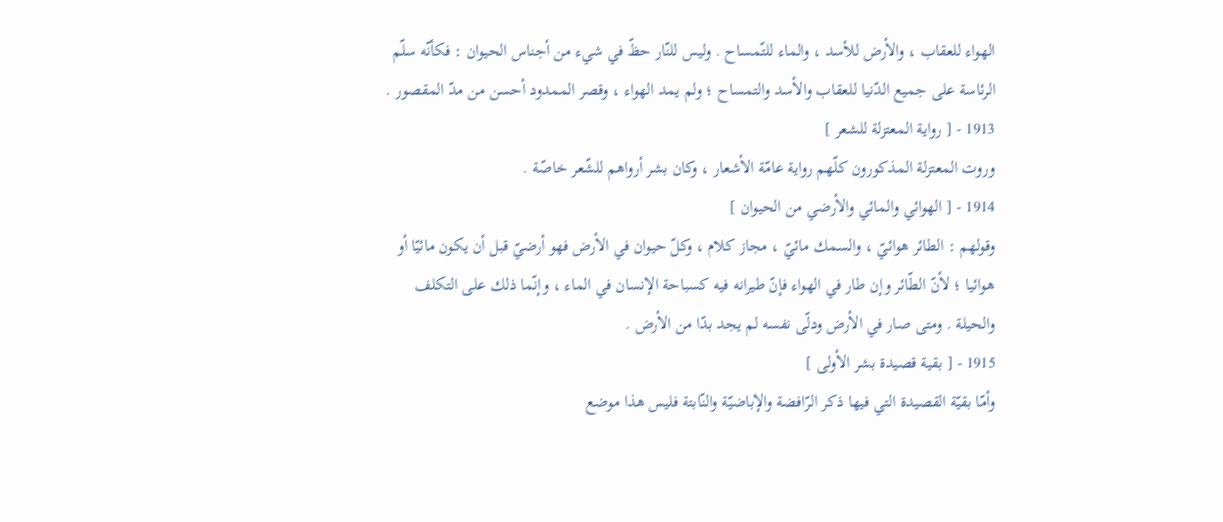الهواء للعقاب ، والأرض للأسد ، والماء للتّمساح . وليس للنّار حظّ في شيء من أجناس الحيوان : فكأنّه سلّم الرئاسة على جميع الدّنيا للعقاب والأسد والتمساح ؛ ولم يمد الهواء ، وقصر الممدود أحسن من مدّ المقصور .
1913 - [ رواية المعتزلة للشعر ]
وروت المعتزلة المذكورون كلّهم رواية عامّة الأشعار ، وكان بشر أرواهم للشّعر خاصّة .
1914 - [ الهوائي والمائي والأرضي من الحيوان ]
وقولهم : الطائر هوائيّ ، والسمك مائيّ ، مجاز كلام ، وكلّ حيوان في الأرض فهو أرضيّ قبل أن يكون مائيّا أو هوائيا ؛ لأنّ الطّائر وإن طار في الهواء فإنّ طيرانه فيه كسباحة الإنسان في الماء ، وإنّما ذلك على التكلف والحيلة . ومتى صار في الأرض ودلّى نفسه لم يجد بدّا من الأرض .
1915 - [ بقية قصيدة بشر الأولى ]
وأمّا بقيّة القصيدة التي فيها ذكر الرّافضة والإباضيّة والنّابتة فليس هذا موضع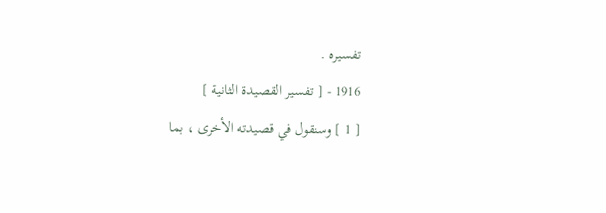تفسيره .
1916 - [ تفسير القصيدة الثانية ]
[ 1 ] وسنقول في قصيدته الأخرى ، بما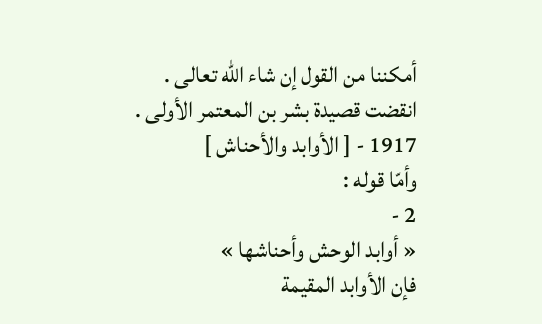أمكننا من القول إن شاء اللّه تعالى .
انقضت قصيدة بشر بن المعتمر الأولى .
1917 - [ الأوابد والأحناش ]
وأمّا قوله :
2 -
« أوابد الوحش وأحناشها »
فإن الأوابد المقيمة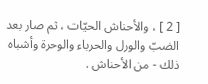[ 2 ] ، والأحناش الحيّات ، ثم صار بعد الضبّ والورل والحرباء والوحرة وأشباه ذلك - من الأحناش .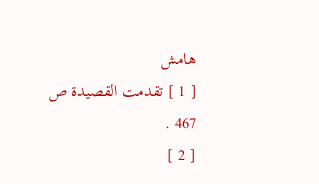هامش
[ 1 ] تقدمت القصيدة ص 467 .
[ 2 ]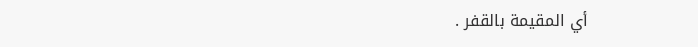أي المقيمة بالقفر .